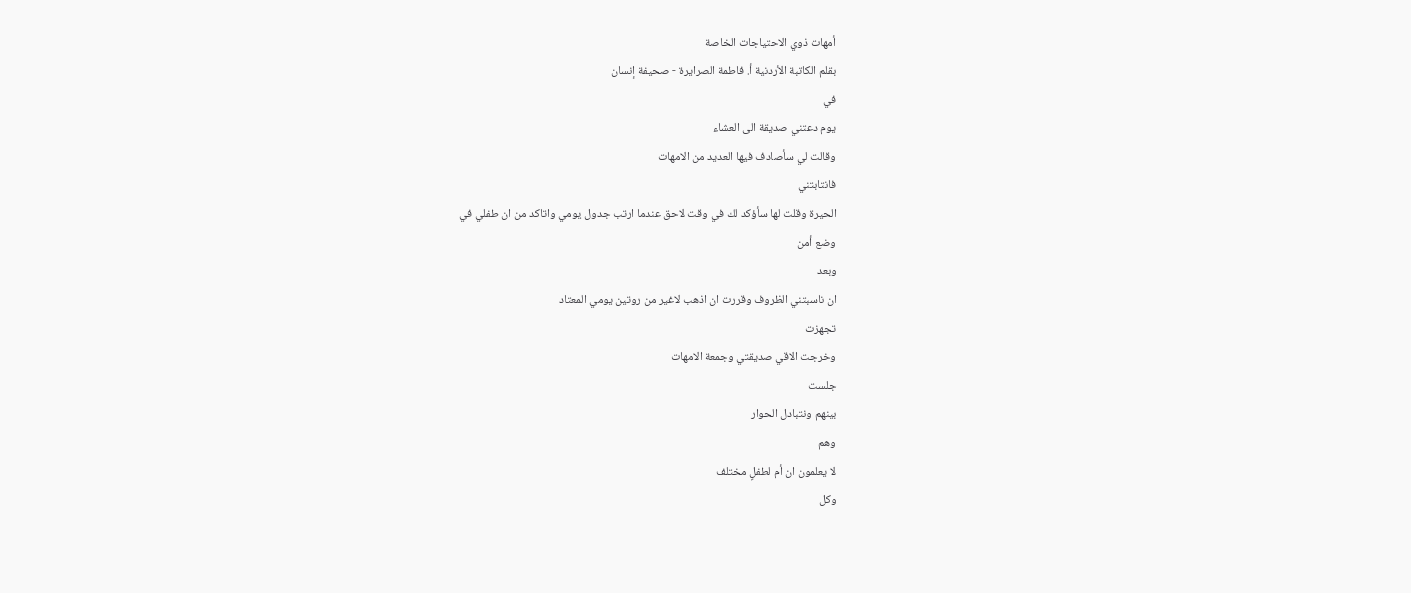أمهات ذوي الاحتياجات الخاصة
بقلم الكاتبة الأردنية أ. فاطمة الصرايرة - صحيفة إنسان
في
يوم دعتني صديقة الى العشاء
وقالت لي سأصادف فيها العديد من الامهات
فانتابتني
الحيرة وقلت لها سأؤكد لك في وقت لاحق عندما ارتب جدول يومي واتاكد من ان طفلي في
وضع أمن
وبعد
ان ناسبتني الظروف وقررت ان اذهب لاغير من روتين يومي المعتاد
تجهزت
وخرجت الاقي صديقتي وجمعة الامهات
جلست
بينهم ونتبادل الحوار
وهم
لا يعلمون ان أم لطفلٍ مختلف
وكل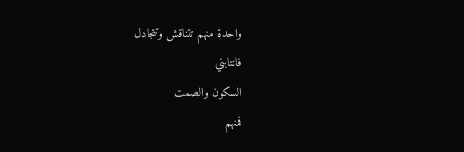واحدة منهم تتناقش وتتجادل
فانتابني
السكون والصمت
فمنهم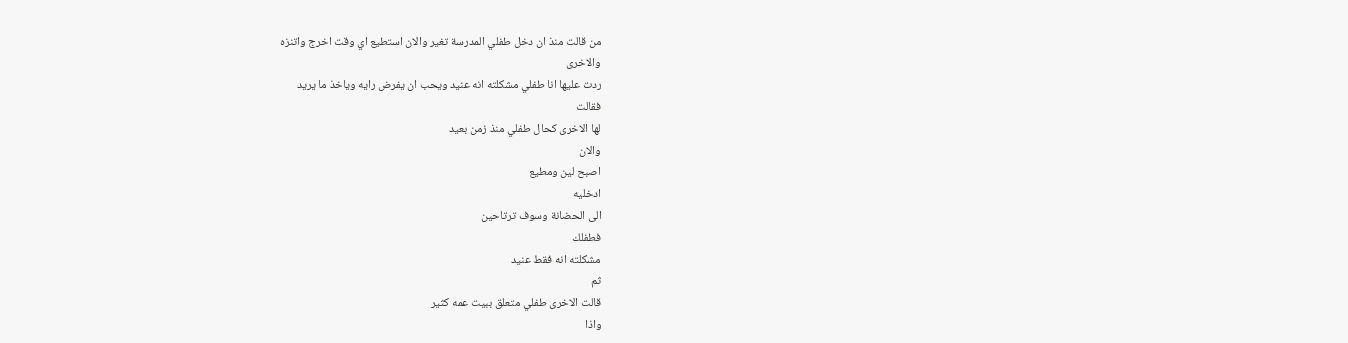من قالت منذ ان دخل طفلي المدرسة تغير والان استطيع اي وقت اخرج واتنزه
والاخرى
ردت عليها انا طفلي مشكلته انه عنيد ويحب ان يفرض رايه وياخذ ما يريد
فقالت
لها الاخرى كحال طفلي منذ زمن بعيد
والان
اصبح لين ومطيع
ادخليه
الى الحضانة وسوف ترتاحين
فطفلك
مشكلته انه فقط عنيد
ثم
قالت الاخرى طفلي متعلق ببيت عمه كثير
واذا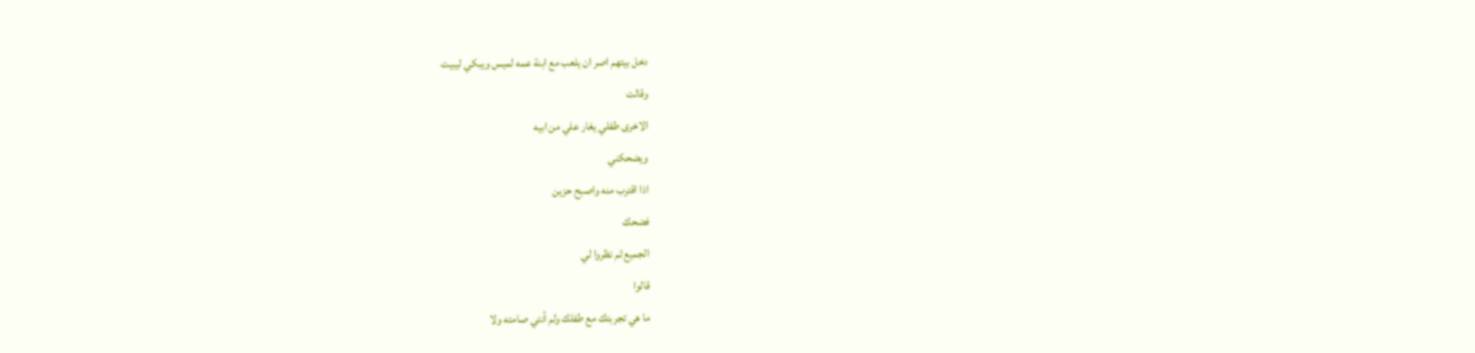دخل بيتهم اصر ان يلعب مع ابنة عمه لميس ويبكي ليبيت
وقالت
الاخرى طفلي يغار علي من ابيه
ويضحكني
اذا اقترب منه واصبح حزين
فضحك
الجميع ثم نظروا لي
قالوا
ما هي تجربتك مع طفلك ولم أنتي صامته ولا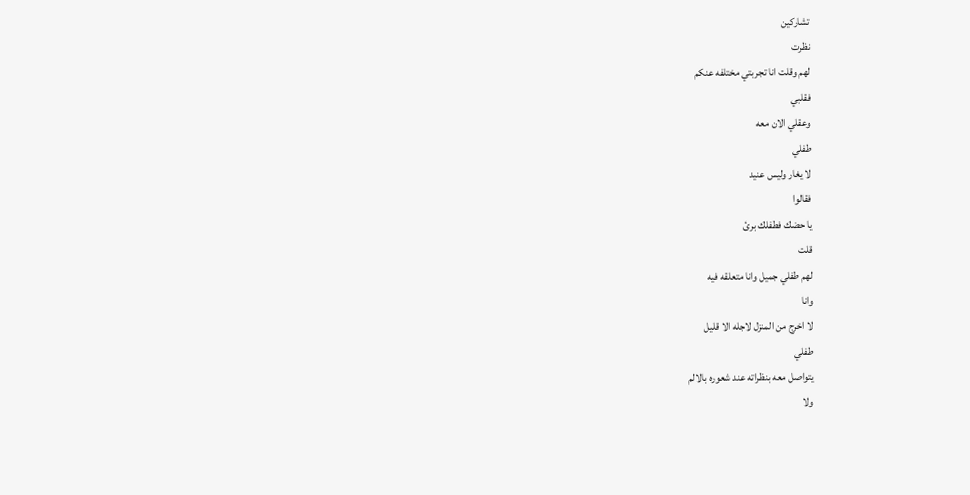تشاركين
نظرت
لهم وقلت انا تجربتي مختلفه عنكم
فقلبي
وعقلي الان معه
طفلي
لا يغار وليس عنيد
فقالوا
يا حضك فطفلك برئ
قلت
لهم طفلي جميل وانا متعلقه فيه
وانا
لا اخرج من المنزل لاجله الا قليل
طفلي
يتواصل معه بنظراته عند شعوره بالالم
ولا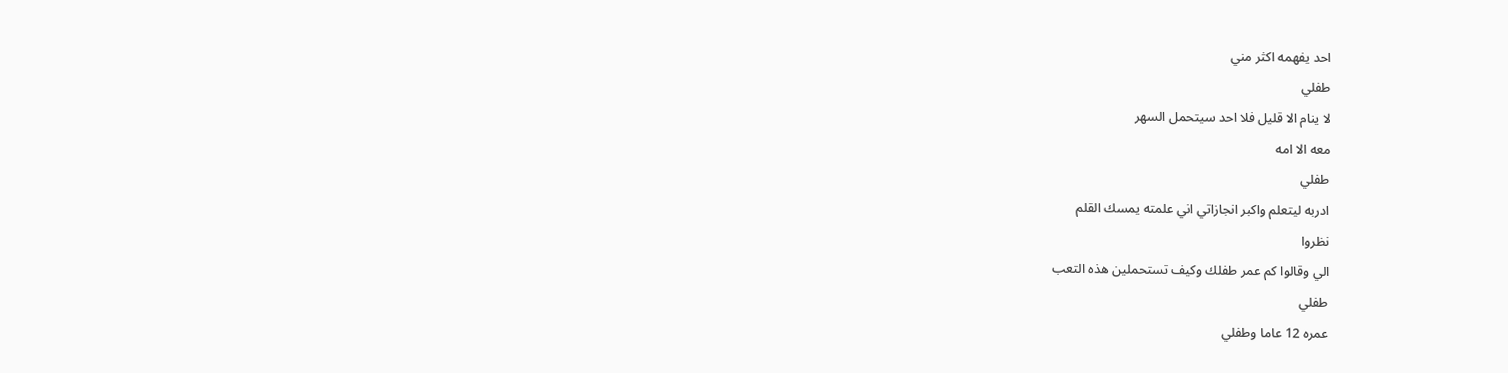احد يفهمه اكثر مني
طفلي
لا ينام الا قليل فلا احد سيتحمل السهر
معه الا امه
طفلي
ادربه ليتعلم واكبر انجازاتي اني علمته يمسك القلم
نظروا
الي وقالوا كم عمر طفلك وكيف تستحملين هذه التعب
طفلي
عمره 12 عاما وطفلي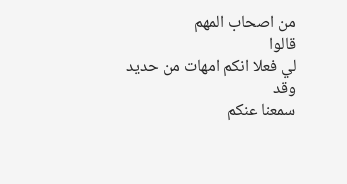من اصحاب المهم
قالوا
لي فعلا انكم امهات من حديد
وقد
سمعنا عنكم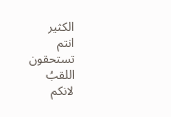الكثير
انتم
تستحقون اللقبُ
لانكم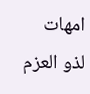امهات لذو العزم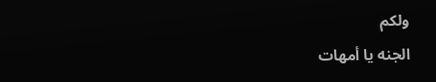ولكم
الجنه يا أمهات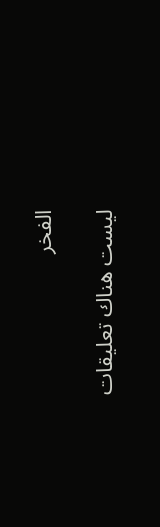الفخر

ليست هناك تعليقات